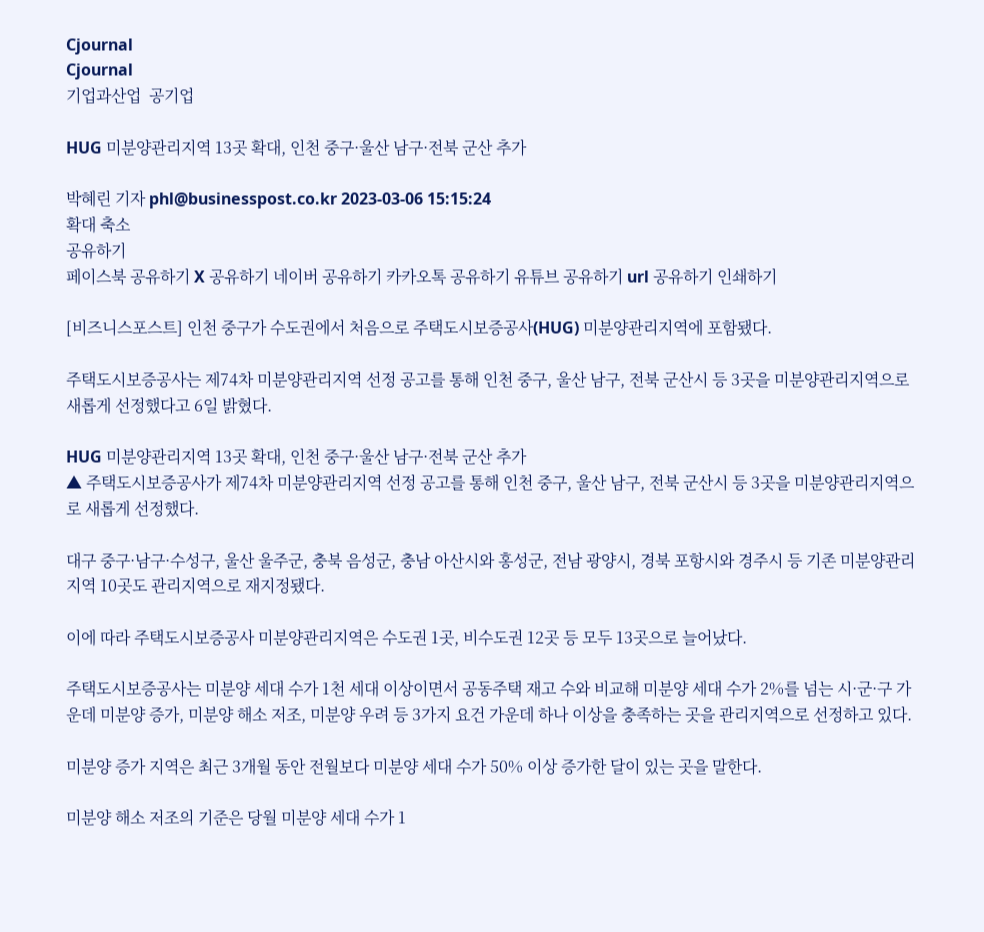Cjournal
Cjournal
기업과산업  공기업

HUG 미분양관리지역 13곳 확대, 인천 중구·울산 남구·전북 군산 추가

박혜린 기자 phl@businesspost.co.kr 2023-03-06 15:15:24
확대 축소
공유하기
페이스북 공유하기 X 공유하기 네이버 공유하기 카카오톡 공유하기 유튜브 공유하기 url 공유하기 인쇄하기

[비즈니스포스트] 인천 중구가 수도권에서 처음으로 주택도시보증공사(HUG) 미분양관리지역에 포함됐다.

주택도시보증공사는 제74차 미분양관리지역 선정 공고를 통해 인천 중구, 울산 남구, 전북 군산시 등 3곳을 미분양관리지역으로 새롭게 선정했다고 6일 밝혔다.

HUG 미분양관리지역 13곳 확대, 인천 중구·울산 남구·전북 군산 추가
▲ 주택도시보증공사가 제74차 미분양관리지역 선정 공고를 통해 인천 중구, 울산 남구, 전북 군산시 등 3곳을 미분양관리지역으로 새롭게 선정했다.

대구 중구·남구·수성구, 울산 울주군, 충북 음성군, 충남 아산시와 홍성군, 전남 광양시, 경북 포항시와 경주시 등 기존 미분양관리지역 10곳도 관리지역으로 재지정됐다.

이에 따라 주택도시보증공사 미분양관리지역은 수도권 1곳, 비수도권 12곳 등 모두 13곳으로 늘어났다.

주택도시보증공사는 미분양 세대 수가 1천 세대 이상이면서 공동주택 재고 수와 비교해 미분양 세대 수가 2%를 넘는 시·군·구 가운데 미분양 증가, 미분양 해소 저조, 미분양 우려 등 3가지 요건 가운데 하나 이상을 충족하는 곳을 관리지역으로 선정하고 있다.

미분양 증가 지역은 최근 3개월 동안 전월보다 미분양 세대 수가 50% 이상 증가한 달이 있는 곳을 말한다.

미분양 해소 저조의 기준은 당월 미분양 세대 수가 1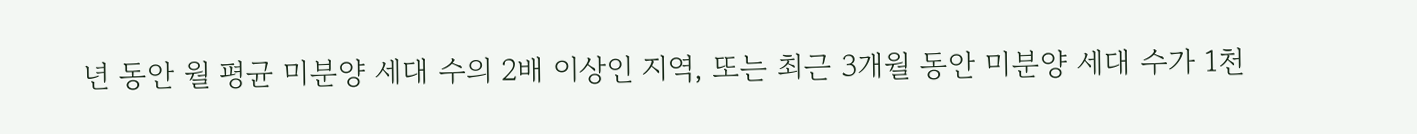년 동안 월 평균 미분양 세대 수의 2배 이상인 지역, 또는 최근 3개월 동안 미분양 세대 수가 1천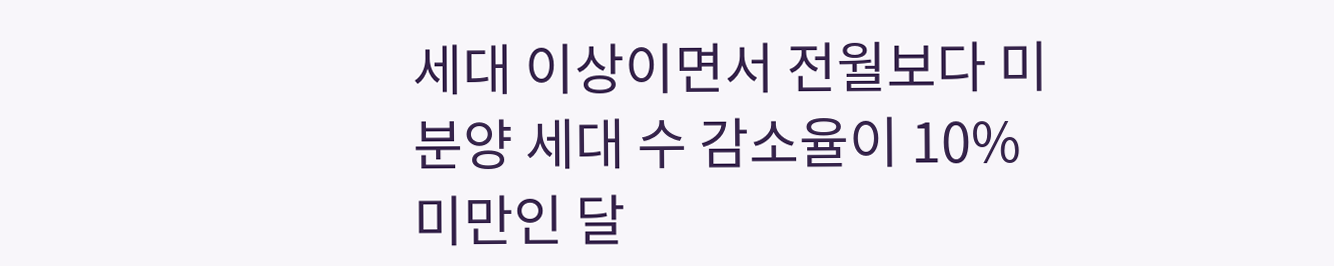세대 이상이면서 전월보다 미분양 세대 수 감소율이 10% 미만인 달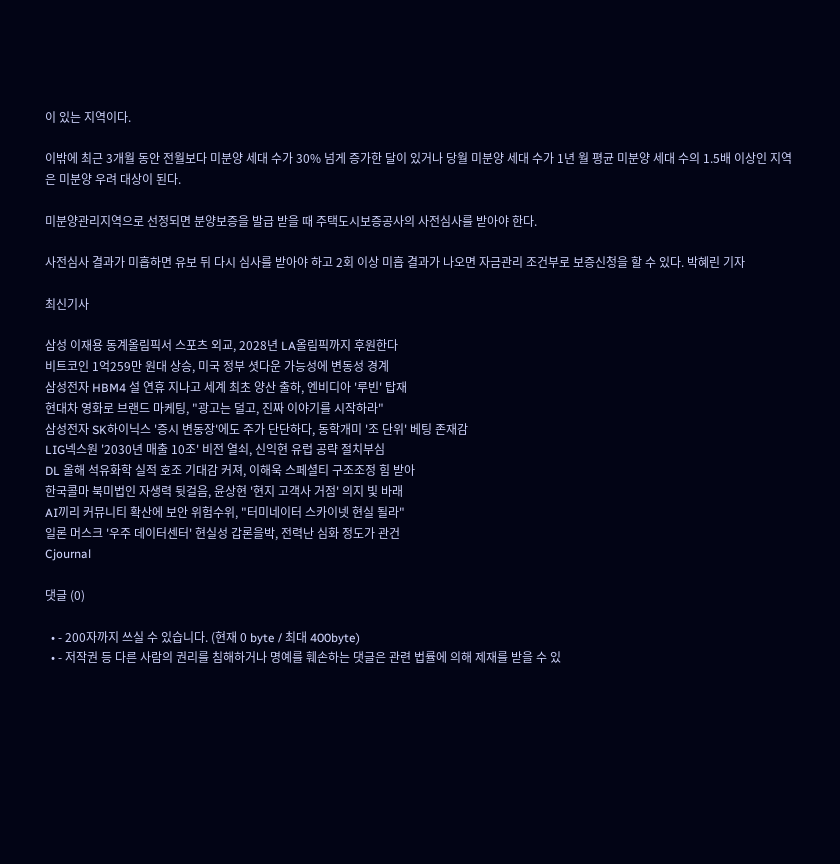이 있는 지역이다.

이밖에 최근 3개월 동안 전월보다 미분양 세대 수가 30% 넘게 증가한 달이 있거나 당월 미분양 세대 수가 1년 월 평균 미분양 세대 수의 1.5배 이상인 지역은 미분양 우려 대상이 된다.

미분양관리지역으로 선정되면 분양보증을 발급 받을 때 주택도시보증공사의 사전심사를 받아야 한다.

사전심사 결과가 미흡하면 유보 뒤 다시 심사를 받아야 하고 2회 이상 미흡 결과가 나오면 자금관리 조건부로 보증신청을 할 수 있다. 박혜린 기자

최신기사

삼성 이재용 동계올림픽서 스포츠 외교, 2028년 LA올림픽까지 후원한다
비트코인 1억259만 원대 상승, 미국 정부 셧다운 가능성에 변동성 경계
삼성전자 HBM4 설 연휴 지나고 세계 최초 양산 출하, 엔비디아 '루빈' 탑재
현대차 영화로 브랜드 마케팅, "광고는 덜고, 진짜 이야기를 시작하라"
삼성전자 SK하이닉스 '증시 변동장'에도 주가 단단하다, 동학개미 '조 단위' 베팅 존재감
LIG넥스원 '2030년 매출 10조' 비전 열쇠, 신익현 유럽 공략 절치부심
DL 올해 석유화학 실적 호조 기대감 커져, 이해욱 스페셜티 구조조정 힘 받아
한국콜마 북미법인 자생력 뒷걸음, 윤상현 '현지 고객사 거점' 의지 빛 바래
AI끼리 커뮤니티 확산에 보안 위험수위, "터미네이터 스카이넷 현실 될라"
일론 머스크 '우주 데이터센터' 현실성 갑론을박, 전력난 심화 정도가 관건
Cjournal

댓글 (0)

  • - 200자까지 쓰실 수 있습니다. (현재 0 byte / 최대 400byte)
  • - 저작권 등 다른 사람의 권리를 침해하거나 명예를 훼손하는 댓글은 관련 법률에 의해 제재를 받을 수 있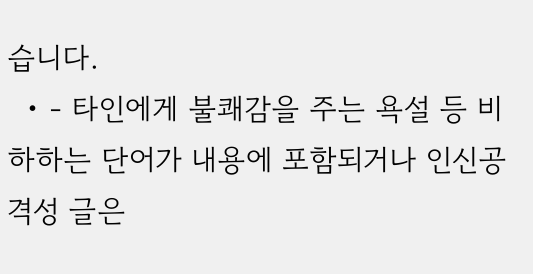습니다.
  • - 타인에게 불쾌감을 주는 욕설 등 비하하는 단어가 내용에 포함되거나 인신공격성 글은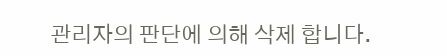관리자의 판단에 의해 삭제 합니다.